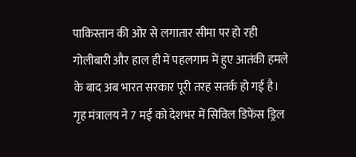पाकिस्तान की ओर से लगातार सीमा पर हो रही गोलीबारी और हाल ही में पहलगाम में हुए आतंकी हमले के बाद अब भारत सरकार पूरी तरह सतर्क हो गई है। गृह मंत्रालय ने 7 मई को देशभर में सिविल डिफेंस ड्रिल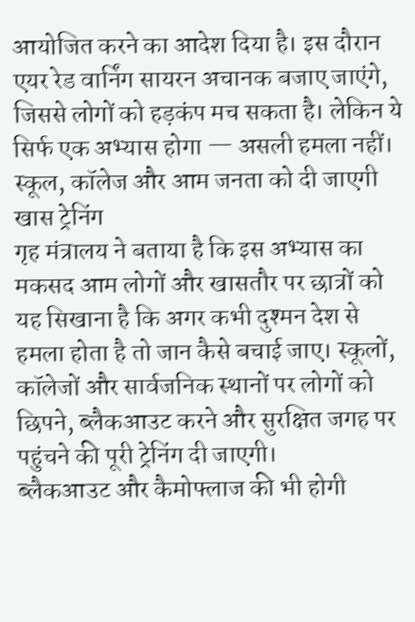आयोजित करने का आदेश दिया है। इस दौरान एयर रेड वार्निंग सायरन अचानक बजाए जाएंगे, जिससे लोगों को हड़कंप मच सकता है। लेकिन ये सिर्फ एक अभ्यास होगा — असली हमला नहीं।
स्कूल, कॉलेज और आम जनता को दी जाएगी खास ट्रेनिंग
गृह मंत्रालय ने बताया है कि इस अभ्यास का मकसद आम लोगों और खासतौर पर छात्रों को यह सिखाना है कि अगर कभी दुश्मन देश से हमला होता है तो जान कैसे बचाई जाए। स्कूलों, कॉलेजों और सार्वजनिक स्थानों पर लोगों को छिपने, ब्लैकआउट करने और सुरक्षित जगह पर पहुंचने की पूरी ट्रेनिंग दी जाएगी।
ब्लैकआउट और कैमोफ्लाज की भी होगी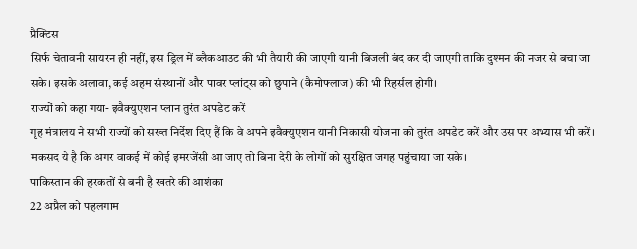प्रैक्टिस
सिर्फ चेतावनी सायरन ही नहीं, इस ड्रिल में ब्लैकआउट की भी तैयारी की जाएगी यानी बिजली बंद कर दी जाएगी ताकि दुश्मन की नजर से बचा जा सके। इसके अलावा, कई अहम संस्थानों और पावर प्लांट्स को छुपाने (कैमोफ्लाज) की भी रिहर्सल होगी।
राज्यों को कहा गया- इवैक्युएशन प्लान तुरंत अपडेट करें
गृह मंत्रालय ने सभी राज्यों को सख्त निर्देश दिए हैं कि वे अपने इवैक्युएशन यानी निकासी योजना को तुरंत अपडेट करें और उस पर अभ्यास भी करें। मकसद ये है कि अगर वाकई में कोई इमरजेंसी आ जाए तो बिना देरी के लोगों को सुरक्षित जगह पहुंचाया जा सके।
पाकिस्तान की हरकतों से बनी है खतरे की आशंका
22 अप्रैल को पहलगाम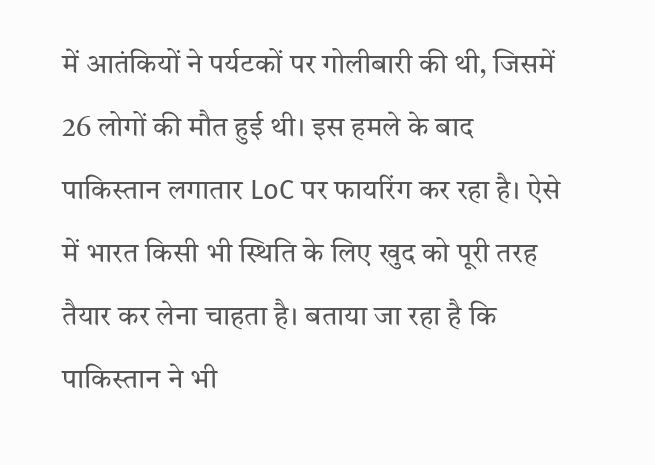में आतंकियों ने पर्यटकों पर गोलीबारी की थी, जिसमें 26 लोगों की मौत हुई थी। इस हमले के बाद पाकिस्तान लगातार LoC पर फायरिंग कर रहा है। ऐसे में भारत किसी भी स्थिति के लिए खुद को पूरी तरह तैयार कर लेना चाहता है। बताया जा रहा है कि पाकिस्तान ने भी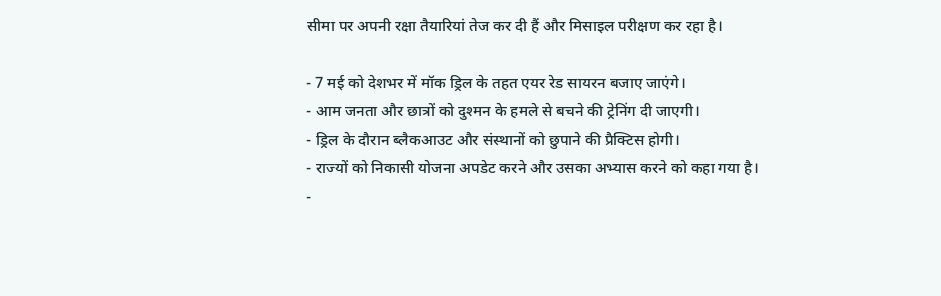सीमा पर अपनी रक्षा तैयारियां तेज कर दी हैं और मिसाइल परीक्षण कर रहा है।

- 7 मई को देशभर में मॉक ड्रिल के तहत एयर रेड सायरन बजाए जाएंगे।
- आम जनता और छात्रों को दुश्मन के हमले से बचने की ट्रेनिंग दी जाएगी।
- ड्रिल के दौरान ब्लैकआउट और संस्थानों को छुपाने की प्रैक्टिस होगी।
- राज्यों को निकासी योजना अपडेट करने और उसका अभ्यास करने को कहा गया है।
-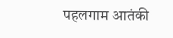पहलगाम आतंकी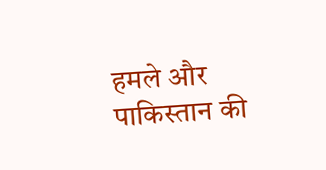हमले और पाकिस्तान की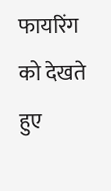फायरिंग को देखते हुए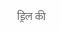ड्रिल की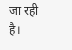जा रही है।